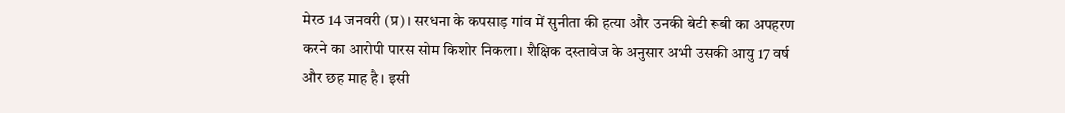मेरठ 14 जनवरी (प्र)। सरधना के कपसाड़ गांव में सुनीता की हत्या और उनकी बेटी रूबी का अपहरण करने का आरोपी पारस सोम किशोर निकला। शैक्षिक दस्तावेज के अनुसार अभी उसकी आयु 17 वर्ष और छह माह है। इसी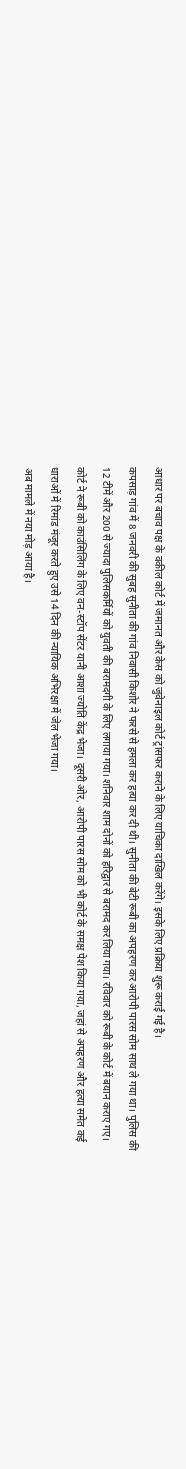आधार पर बचाव पक्ष के वकील कोर्ट में जमानत और केस को जुवेनाइल कोर्ट ट्रांसफर कराने के लिए याचिका दाखिल करेंगे। इसके लिए प्रक्रिया शुरू कराई गई है।
कपसाड़ गांव में 8 जनवरी की सुबह सुनीता की गांव निवासी किशोर ने फरसे से हमला कर हत्या कर दी थी। सुनीता की बेटी रूबी का अपहरण कर आरोपी पारस सोम साथ ले गया था। पुलिस की 12 टीमें और 200 से ज्यादा पुलिसकर्मियों को युवती की बरामदगी के लिए लगाया गया। शनिवार शाम दोनों को हरिद्वार से बरामद कर लिया गया। रविवार को रूबी के कोर्ट में बयान कराए गए। कोर्ट ने रूबी को काउंसिलिंग के लिए वन-स्टॉप सेंटर यानी आशा ज्योति केंद्र भेजा। दूसरी ओर, आरोपी पारस सोम को भी कोर्ट के समक्ष पेश किया गया, जहां से अपहरण और हत्या समेत कई धाराओं में रिमांड मंजूर करते हुए उसे 14 दिन की न्यायिक अभिरक्षा में जेल भेजा गया।
अब मामले में नया मोड़ आया है।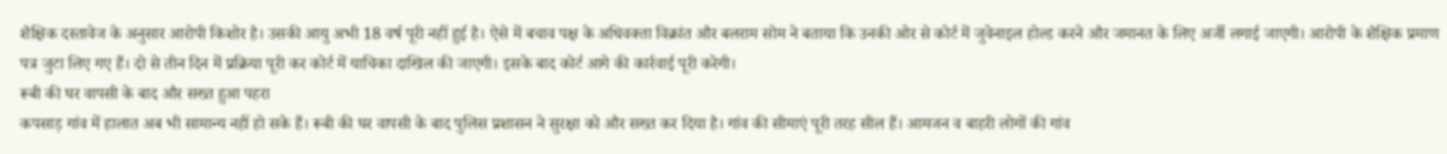शैक्षिक दस्तावेज के अनुसार आरोपी किशोर है। उसकी आयु अभी 18 वर्ष पूरी नहीं हुई है। ऐसे में बचाव पक्ष के अधिवक्ता विक्रांत और बलराम सोम ने बताया कि उनकी ओर से कोर्ट में जुवेनाइल होल्ड करने और जमानत के लिए अर्जी लगाई जाएगी। आरोपी के शैक्षिक प्रमाण पत्र जुटा लिए गए हैं। दो से तीन दिन में प्रक्रिया पूरी कर कोर्ट में याचिका दाखिल की जाएगी। इसके बाद कोर्ट आगे की कार्रवाई पूरी करेगी।
रूबी की घर वापसी के बाद और सख्त हुआ पहरा
कपसाड़ गांव में हालात अब भी सामान्य नहीं हो सके हैं। रूबी की घर वापसी के बाद पुलिस प्रशासन ने सुरक्षा को और सख्त कर दिया है। गांव की सीमाएं पूरी तरह सील हैं। आमजन व बाहरी लोगों की गांव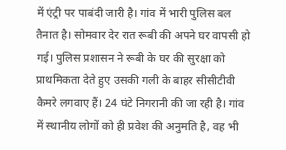में एंट्री पर पाबंदी जारी है। गांव में भारी पुलिस बल तैनात है। सोमवार देर रात रूबी की अपने घर वापसी हो गई। पुलिस प्रशासन ने रूबी के घर की सुरक्षा को प्राथमिकता देते हुए उसकी गली के बाहर सीसीटीवी कैमरे लगवाए हैं। 24 घंटे निगरानी की जा रही है। गांव में स्थानीय लोगों को ही प्रवेश की अनुमति है, वह भी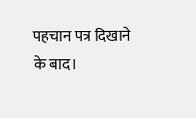पहचान पत्र दिखाने के बाद।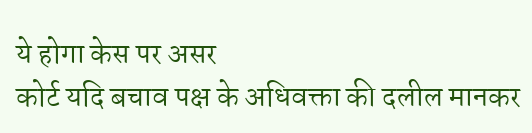ये होगा केस पर असर
कोर्ट यदि बचाव पक्ष के अधिवक्ता की दलील मानकर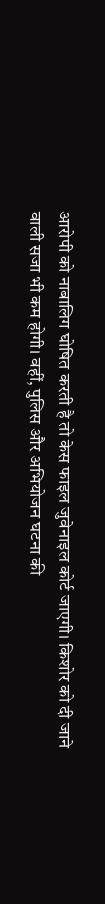आरोपी को नाबालिग घोषित करती है तो केस फाइल जुवेनाइल कोर्ट जाएगी। किशोर को दी जाने वाली सजा भी कम होगी। वहीं, पुलिस और अभियोजन घटना की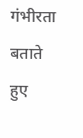गंभीरता बताते हुए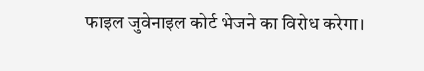फाइल जुवेनाइल कोर्ट भेजने का विरोध करेगा।